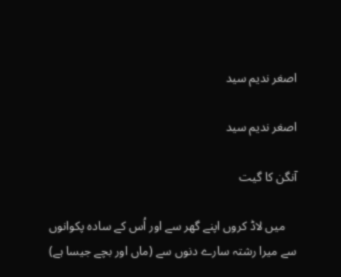اصغر ندیم سید

اصغر ندیم سید

آنگن کا گیت

    میں لاڈ کروں اپنے گھر سے اور اُس کے سادہ پکوانوں سے میرا رشتہ سارے دنوں سے (ماں اور بچے جیسا ہے)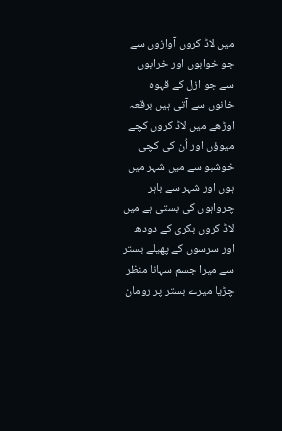میں لاڈ کروں آوازوں سے جو خوابوں اور خرابوں سے جو ازل کے قہوہ خانوں سے آتی ہیں برقعہ اوڑھے میں لاڈ کروں کچے میوؤں اور اُن کی کچی خوشبو سے میں شہر میں ہوں اور شہر سے باہر چرواہوں کی بستی ہے میں لاڈ کروں بکری کے دودھ اور سرسوں کے پھیلے بستر سے میرا جسم سہانا منظر چڑیا میرے بستر پر رومان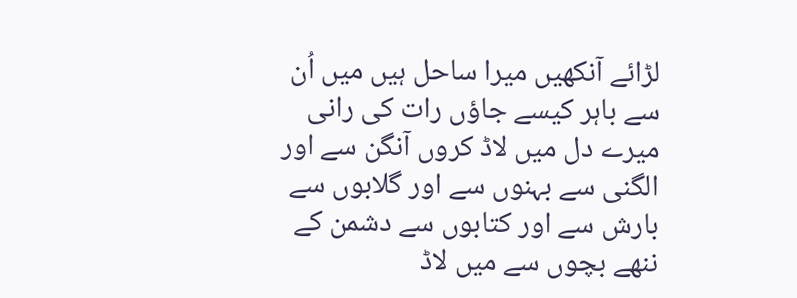لڑائے آنکھیں میرا ساحل ہیں میں اُن سے باہر کیسے جاؤں رات کی رانی میرے دل میں لاڈ کروں آنگن سے اور الگنی سے بہنوں سے اور گلابوں سے بارش سے اور کتابوں سے دشمن کے ننھے بچوں سے میں لاڈ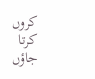کروں کرتا جاؤں